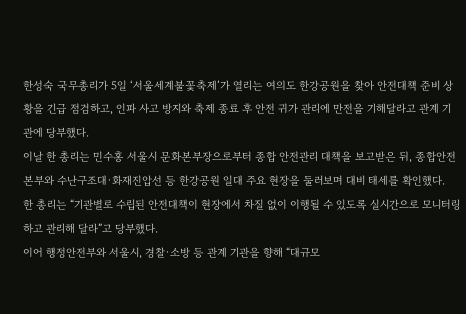한성숙 국무총리가 5일 ‘서울세계불꽃축제’가 열리는 여의도 한강공원을 찾아 안전대책 준비 상황을 긴급 점검하고, 인파 사고 방지와 축제 종료 후 안전 귀가 관리에 만전을 기해달라고 관계 기관에 당부했다.
이날 한 총리는 민수홍 서울시 문화본부장으로부터 종합 안전관리 대책을 보고받은 뒤, 종합안전본부와 수난구조대·화재진압선 등 한강공원 일대 주요 현장을 둘러보며 대비 태세를 확인했다.
한 총리는 “기관별로 수립된 안전대책이 현장에서 차질 없이 이행될 수 있도록 실시간으로 모니터링하고 관리해 달라”고 당부했다.
이어 행정안전부와 서울시, 경찰·소방 등 관계 기관을 향해 “대규모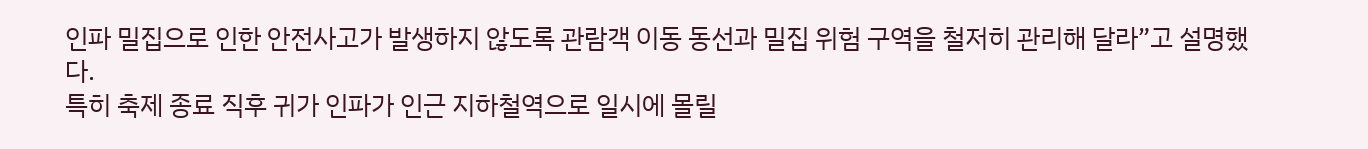인파 밀집으로 인한 안전사고가 발생하지 않도록 관람객 이동 동선과 밀집 위험 구역을 철저히 관리해 달라”고 설명했다.
특히 축제 종료 직후 귀가 인파가 인근 지하철역으로 일시에 몰릴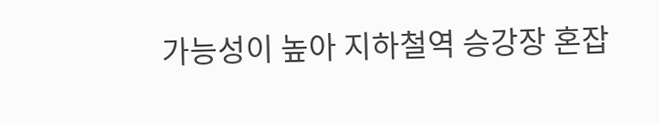가능성이 높아 지하철역 승강장 혼잡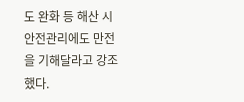도 완화 등 해산 시 안전관리에도 만전을 기해달라고 강조했다.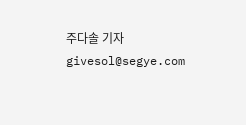주다솔 기자 givesol@segye.com